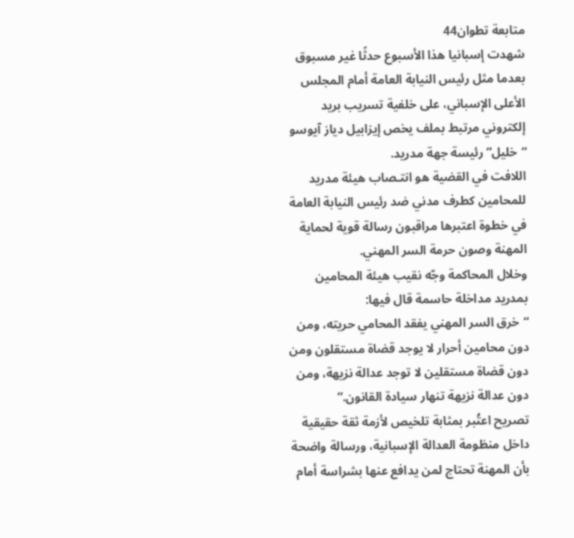متابعة تطوان44
شهدت إسبانيا هذا الأسبوع حدثًا غير مسبوق بعدما مثل رئيس النيابة العامة أمام المجلس الأعلى الإسباني، على خلفية تسريب بريد إلكتروني مرتبط بملف يخص إيزابيل دياز آيوسو “خليل” رئيسة جهة مدريد.
اللافت في القضية هو انتـصاب هيئة مدريد للمحامين كطرف مدني ضد رئيس النيابة العامة في خطوة اعتبرها مراقبون رسالة قوية لحماية المهنة وصون حرمة السر المهني.
وخلال المحاكمة وجّه نقيب هيئة المحامين بمدريد مداخلة حاسمة قال فيها:
“خرق السر المهني يفقد المحامي حريته، ومن دون محامين أحرار لا يوجد قضاة مستقلون ومن دون قضاة مستقلين لا توجد عدالة نزيهة، ومن دون عدالة نزيهة تنهار سيادة القانون.”
تصريح اعتُبر بمثابة تلخيص لأزمة ثقة حقيقية داخل منظومة العدالة الإسبانية، ورسالة واضحة بأن المهنة تحتاج لمن يدافع عنها بشراسة أمام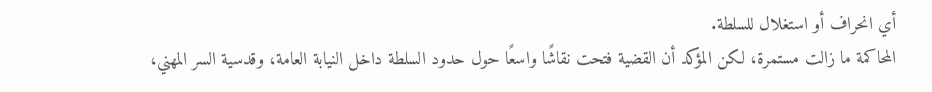أي انحراف أو استغلال للسلطة.
المحاكمة ما زالت مستمرة، لكن المؤكد أن القضية فتحت نقاشًا واسعًا حول حدود السلطة داخل النيابة العامة، وقدسية السر المهني،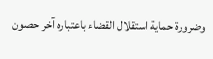وضرورة حماية استقلال القضاء باعتباره آخر حصون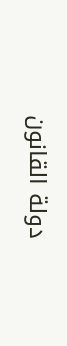دولة القانون